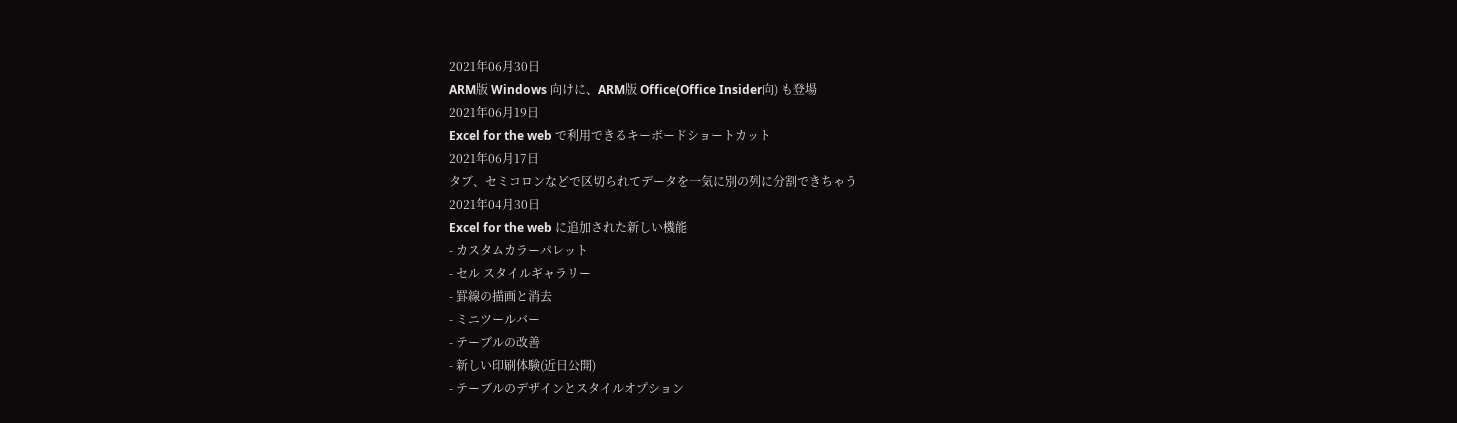2021年06月30日
ARM版 Windows 向けに、ARM版 Office(Office Insider向) も登場
2021年06月19日
Excel for the web で利用できるキーボードショートカット
2021年06月17日
タブ、セミコロンなどで区切られてデータを一気に別の列に分割できちゃう
2021年04月30日
Excel for the web に追加された新しい機能
- カスタムカラーパレット
- セル スタイルギャラリー
- 罫線の描画と消去
- ミニツールバー
- テーブルの改善
- 新しい印刷体験(近日公開)
- テーブルのデザインとスタイルオプション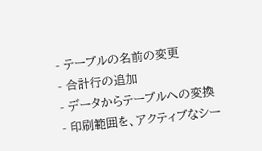- テーブルの名前の変更
- 合計行の追加
- データからテーブルへの変換
- 印刷範囲を、アクティブなシー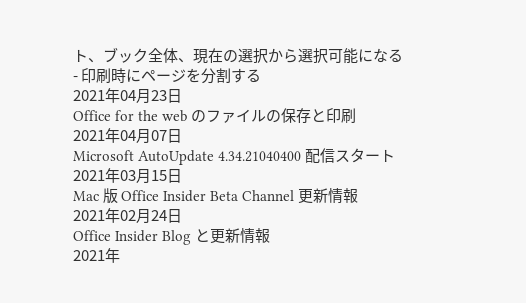ト、ブック全体、現在の選択から選択可能になる
- 印刷時にページを分割する
2021年04月23日
Office for the web のファイルの保存と印刷
2021年04月07日
Microsoft AutoUpdate 4.34.21040400 配信スタート
2021年03月15日
Mac 版 Office Insider Beta Channel 更新情報
2021年02月24日
Office Insider Blog と更新情報
2021年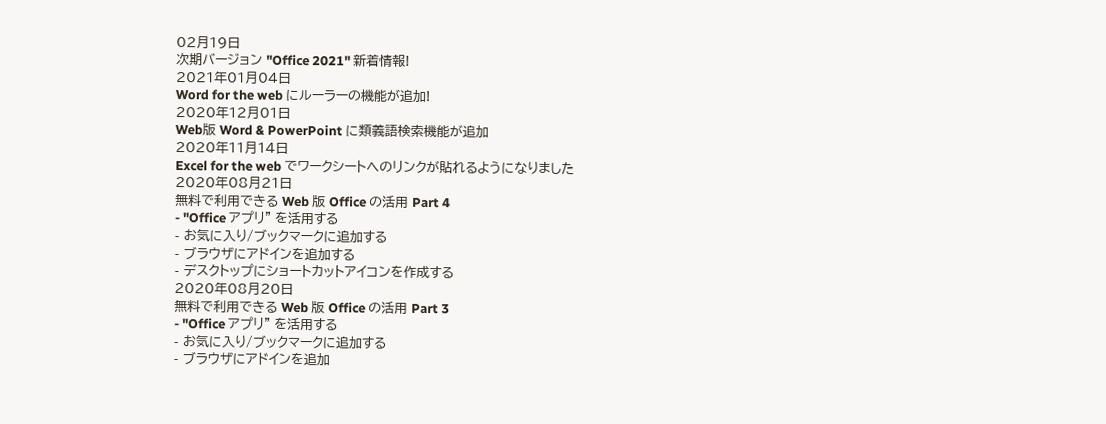02月19日
次期バージョン "Office 2021" 新着情報!
2021年01月04日
Word for the web にルーラーの機能が追加!
2020年12月01日
Web版 Word & PowerPoint に類義語検索機能が追加
2020年11月14日
Excel for the web でワークシートへのリンクが貼れるようになりました
2020年08月21日
無料で利用できる Web 版 Office の活用 Part 4
- "Office アプリ" を活用する
- お気に入り/ブックマークに追加する
- ブラウザにアドインを追加する
- デスクトップにショートカットアイコンを作成する
2020年08月20日
無料で利用できる Web 版 Office の活用 Part 3
- "Office アプリ" を活用する
- お気に入り/ブックマークに追加する
- ブラウザにアドインを追加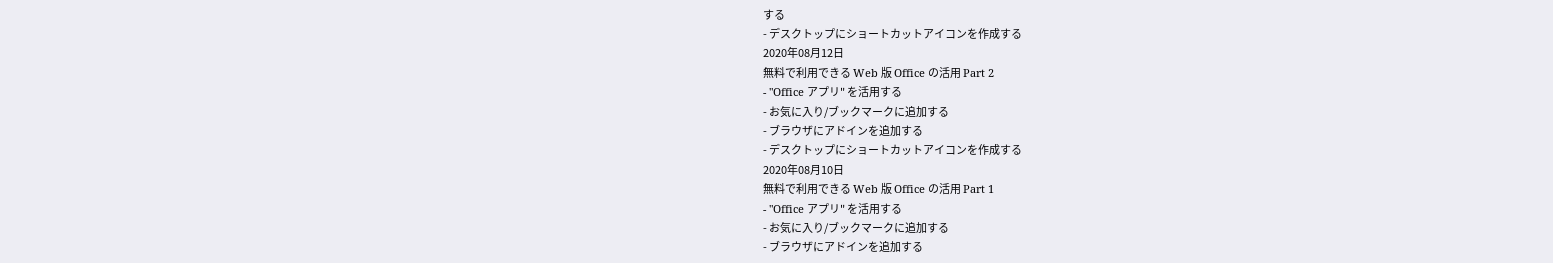する
- デスクトップにショートカットアイコンを作成する
2020年08月12日
無料で利用できる Web 版 Office の活用 Part 2
- "Office アプリ" を活用する
- お気に入り/ブックマークに追加する
- ブラウザにアドインを追加する
- デスクトップにショートカットアイコンを作成する
2020年08月10日
無料で利用できる Web 版 Office の活用 Part 1
- "Office アプリ" を活用する
- お気に入り/ブックマークに追加する
- ブラウザにアドインを追加する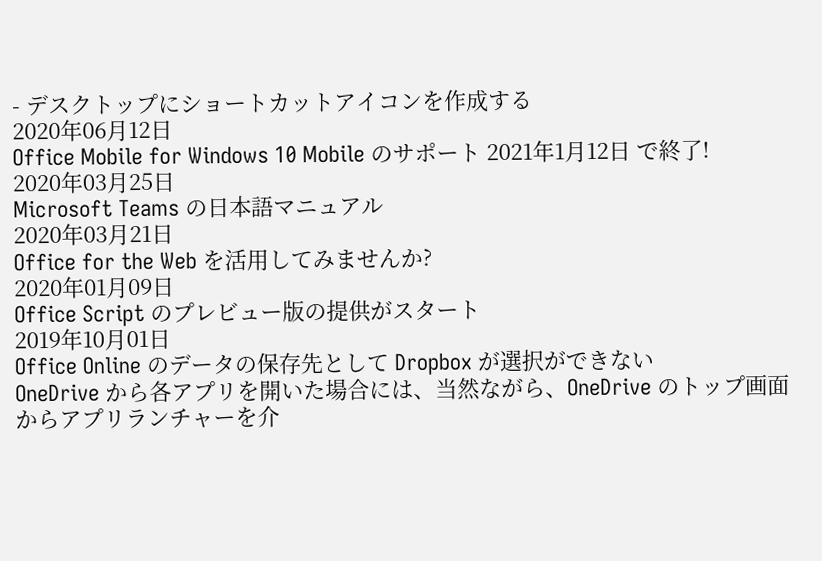- デスクトップにショートカットアイコンを作成する
2020年06月12日
Office Mobile for Windows 10 Mobile のサポート 2021年1月12日 で終了!
2020年03月25日
Microsoft Teams の日本語マニュアル
2020年03月21日
Office for the Web を活用してみませんか?
2020年01月09日
Office Script のプレビュー版の提供がスタート
2019年10月01日
Office Online のデータの保存先として Dropbox が選択ができない
OneDrive から各アプリを開いた場合には、当然ながら、OneDrive のトップ画面からアプリランチャーを介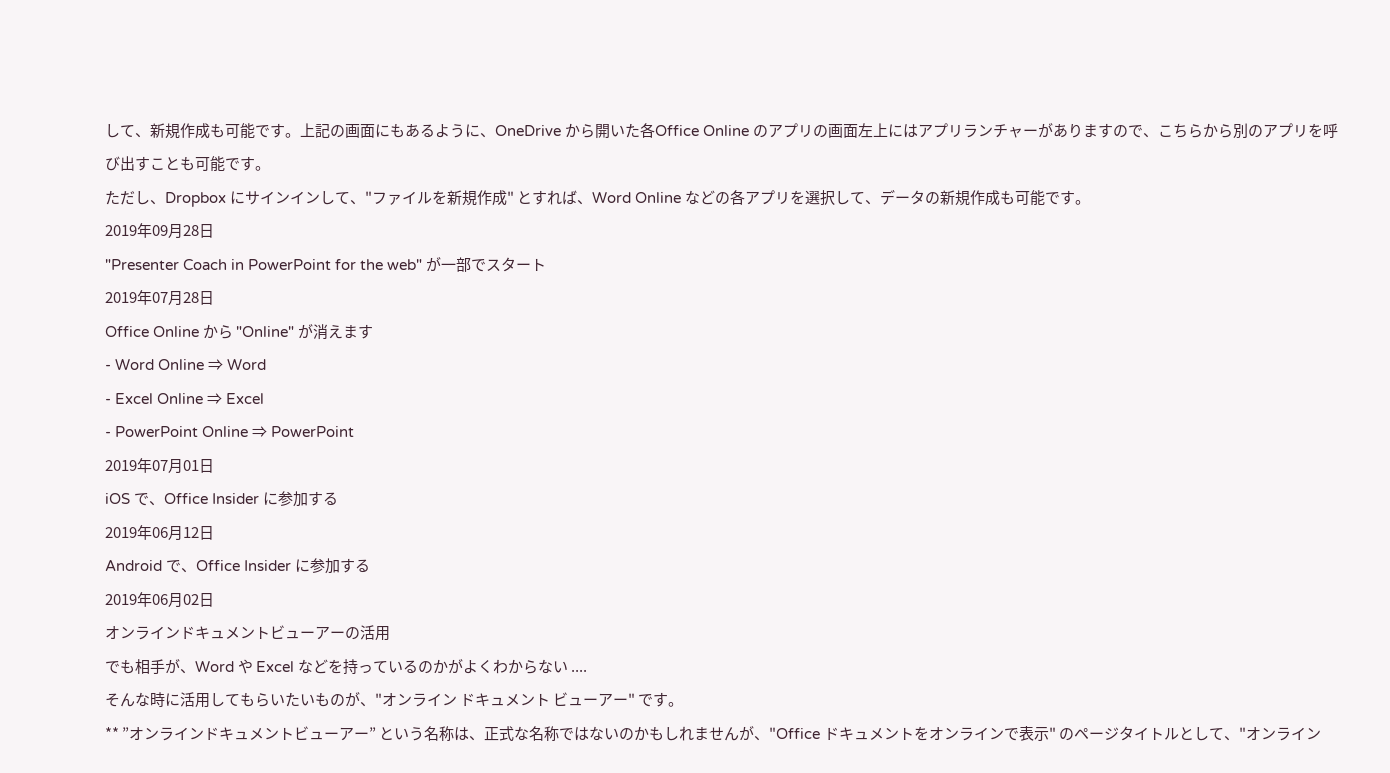して、新規作成も可能です。上記の画面にもあるように、OneDrive から開いた各Office Online のアプリの画面左上にはアプリランチャーがありますので、こちらから別のアプリを呼び出すことも可能です。
ただし、Dropbox にサインインして、"ファイルを新規作成" とすれば、Word Online などの各アプリを選択して、データの新規作成も可能です。
2019年09月28日
"Presenter Coach in PowerPoint for the web" が一部でスタート
2019年07月28日
Office Online から "Online" が消えます
- Word Online ⇒ Word
- Excel Online ⇒ Excel
- PowerPoint Online ⇒ PowerPoint
2019年07月01日
iOS で、Office Insider に参加する
2019年06月12日
Android で、Office Insider に参加する
2019年06月02日
オンラインドキュメントビューアーの活用
でも相手が、Word や Excel などを持っているのかがよくわからない ....
そんな時に活用してもらいたいものが、"オンライン ドキュメント ビューアー" です。
** ”オンラインドキュメントビューアー” という名称は、正式な名称ではないのかもしれませんが、"Office ドキュメントをオンラインで表示" のページタイトルとして、"オンライン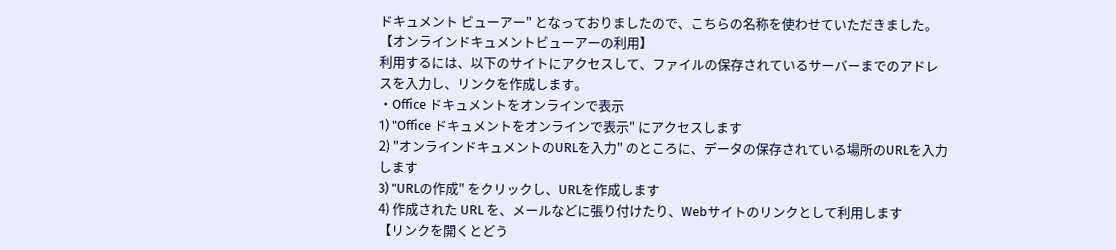ドキュメント ビューアー" となっておりましたので、こちらの名称を使わせていただきました。
【オンラインドキュメントビューアーの利用】
利用するには、以下のサイトにアクセスして、ファイルの保存されているサーバーまでのアドレスを入力し、リンクを作成します。
・Office ドキュメントをオンラインで表示
1) "Office ドキュメントをオンラインで表示" にアクセスします
2) "オンラインドキュメントのURLを入力" のところに、データの保存されている場所のURLを入力します
3) "URLの作成" をクリックし、URLを作成します
4) 作成された URL を、メールなどに張り付けたり、Webサイトのリンクとして利用します
【リンクを開くとどう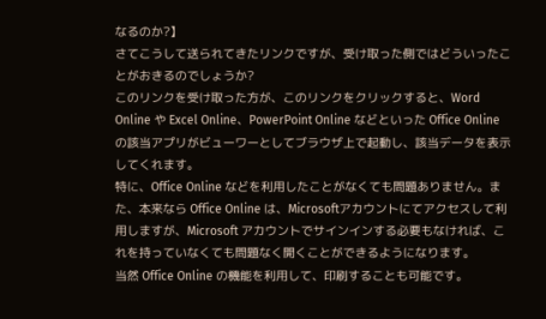なるのか?】
さてこうして送られてきたリンクですが、受け取った側ではどういったことがおきるのでしょうか?
このリンクを受け取った方が、このリンクをクリックすると、Word Online や Excel Online、PowerPoint Online などといった Office Online の該当アプリがビューワーとしてブラウザ上で起動し、該当データを表示してくれます。
特に、Office Online などを利用したことがなくても問題ありません。また、本来なら Office Online は、Microsoftアカウントにてアクセスして利用しますが、Microsoft アカウントでサインインする必要もなければ、これを持っていなくても問題なく開くことができるようになります。
当然 Office Online の機能を利用して、印刷することも可能です。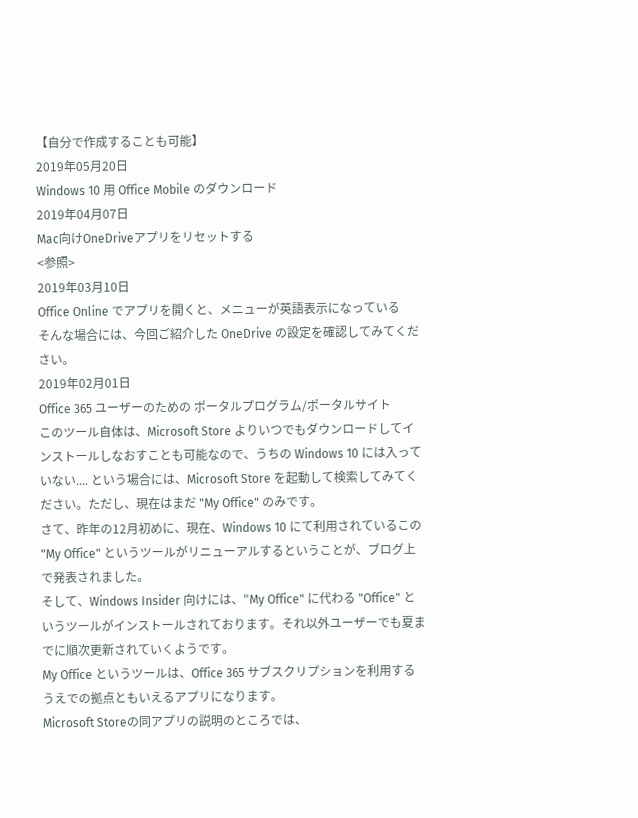【自分で作成することも可能】
2019年05月20日
Windows 10 用 Office Mobile のダウンロード
2019年04月07日
Mac向けOneDriveアプリをリセットする
<参照>
2019年03月10日
Office Online でアプリを開くと、メニューが英語表示になっている
そんな場合には、今回ご紹介した OneDrive の設定を確認してみてください。
2019年02月01日
Office 365 ユーザーのための ポータルプログラム/ポータルサイト
このツール自体は、Microsoft Store よりいつでもダウンロードしてインストールしなおすことも可能なので、うちの Windows 10 には入っていない.... という場合には、Microsoft Store を起動して検索してみてください。ただし、現在はまだ "My Office" のみです。
さて、昨年の12月初めに、現在、Windows 10 にて利用されているこの "My Office" というツールがリニューアルするということが、ブログ上で発表されました。
そして、Windows Insider 向けには、"My Office" に代わる "Office" というツールがインストールされております。それ以外ユーザーでも夏までに順次更新されていくようです。
My Office というツールは、Office 365 サブスクリプションを利用するうえでの拠点ともいえるアプリになります。
Microsoft Storeの同アプリの説明のところでは、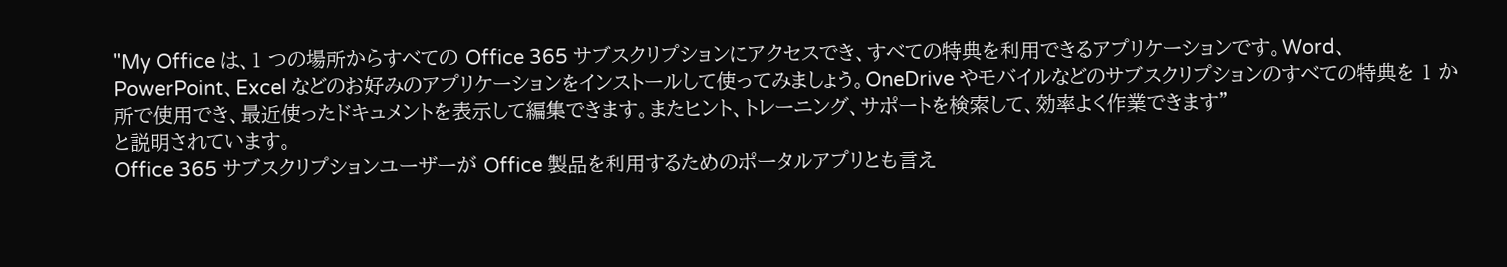"My Office は、1 つの場所からすべての Office 365 サブスクリプションにアクセスでき、すべての特典を利用できるアプリケーションです。Word、PowerPoint、Excel などのお好みのアプリケーションをインストールして使ってみましょう。OneDrive やモバイルなどのサブスクリプションのすべての特典を 1 か所で使用でき、最近使ったドキュメントを表示して編集できます。またヒント、トレーニング、サポートを検索して、効率よく作業できます"
と説明されています。
Office 365 サブスクリプションユーザーが Office 製品を利用するためのポータルアプリとも言え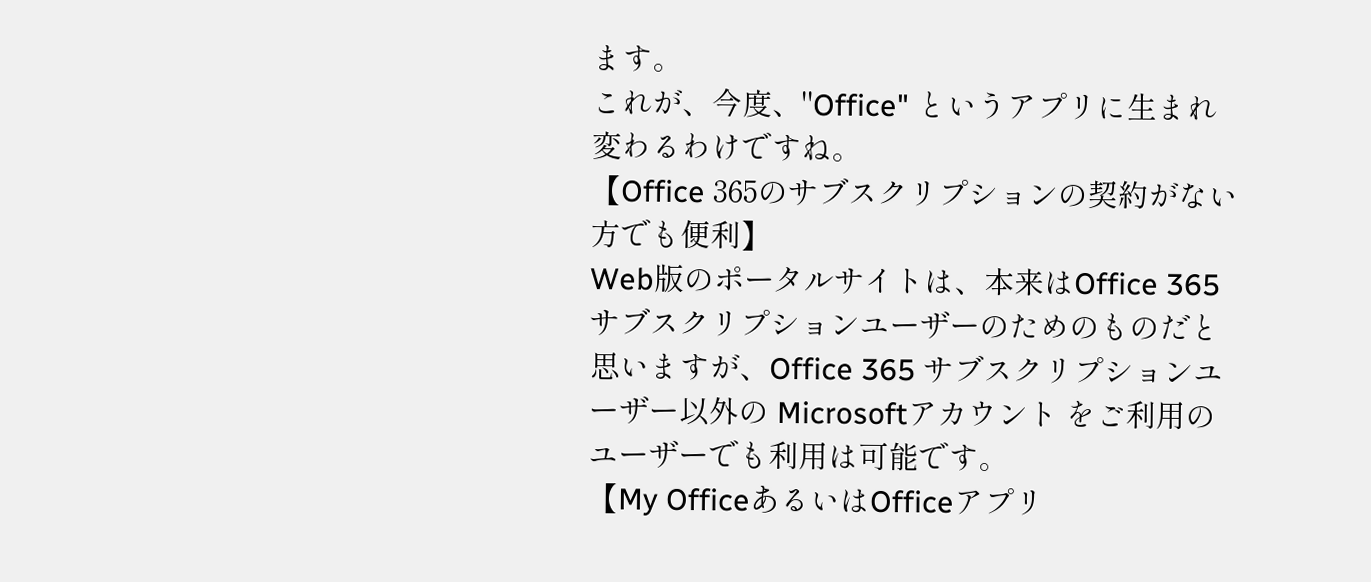ます。
これが、今度、"Office" というアプリに生まれ変わるわけですね。
【Office 365のサブスクリプションの契約がない方でも便利】
Web版のポータルサイトは、本来はOffice 365 サブスクリプションユーザーのためのものだと思いますが、Office 365 サブスクリプションユーザー以外の Microsoftアカウント をご利用のユーザーでも利用は可能です。
【My OfficeあるいはOfficeアプリ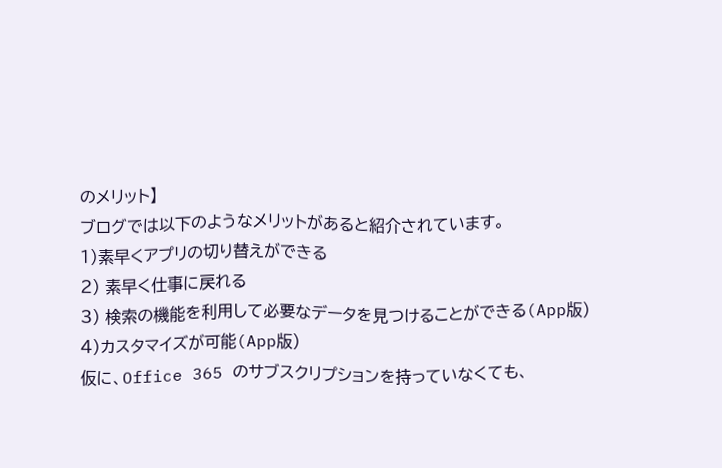のメリット】
ブログでは以下のようなメリットがあると紹介されています。
1)素早くアプリの切り替えができる
2) 素早く仕事に戻れる
3) 検索の機能を利用して必要なデータを見つけることができる(App版)
4)カスタマイズが可能(App版)
仮に、Office 365 のサブスクリプションを持っていなくても、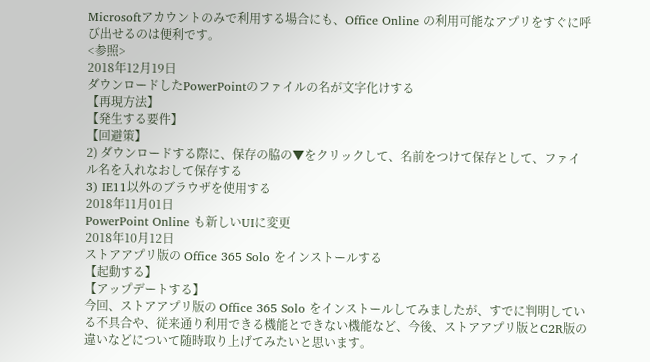Microsoftアカウントのみで利用する場合にも、Office Online の利用可能なアプリをすぐに呼び出せるのは便利です。
<参照>
2018年12月19日
ダウンロードしたPowerPointのファイルの名が文字化けする
【再現方法】
【発生する要件】
【回避策】
2) ダウンロードする際に、保存の脇の▼をクリックして、名前をつけて保存として、ファイル名を入れなおして保存する
3) IE11以外のブラウザを使用する
2018年11月01日
PowerPoint Online も新しいUIに変更
2018年10月12日
ストアアプリ版の Office 365 Solo をインストールする
【起動する】
【アップデートする】
今回、ストアアプリ版の Office 365 Solo をインストールしてみましたが、すでに判明している不具合や、従来通り利用できる機能とできない機能など、今後、ストアアプリ版とC2R版の違いなどについて随時取り上げてみたいと思います。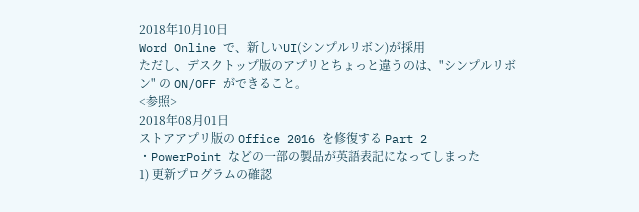2018年10月10日
Word Online で、新しいUI(シンプルリボン)が採用
ただし、デスクトップ版のアプリとちょっと違うのは、"シンプルリボン" の ON/OFF ができること。
<参照>
2018年08月01日
ストアアプリ版の Office 2016 を修復する Part 2
・PowerPoint などの一部の製品が英語表記になってしまった
1) 更新プログラムの確認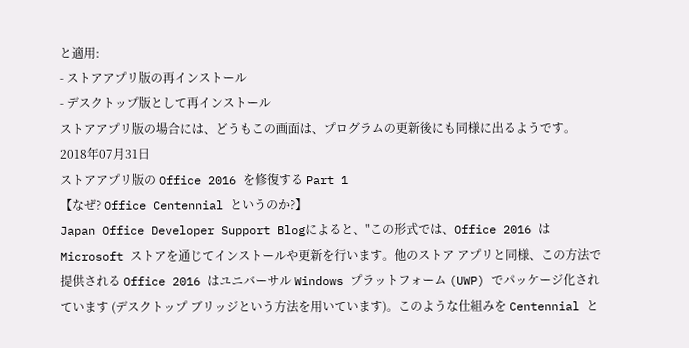と適用:
- ストアアプリ版の再インストール
- デスクトップ版として再インストール
ストアアプリ版の場合には、どうもこの画面は、プログラムの更新後にも同様に出るようです。
2018年07月31日
ストアアプリ版の Office 2016 を修復する Part 1
【なぜ? Office Centennial というのか?】
Japan Office Developer Support Blogによると、"この形式では、Office 2016 は Microsoft ストアを通じてインストールや更新を行います。他のストア アプリと同様、この方法で提供される Office 2016 はユニバーサル Windows プラットフォーム (UWP) でパッケージ化されています (デスクトップ ブリッジという方法を用いています)。このような仕組みを Centennial と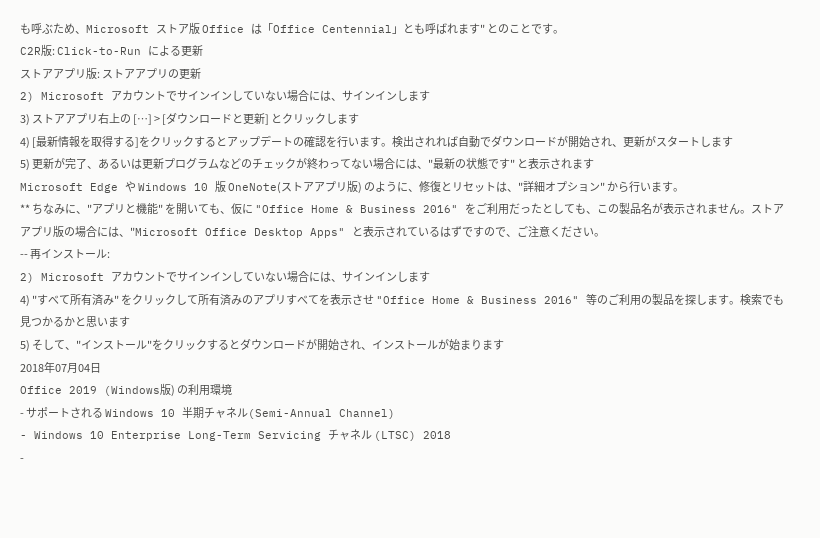も呼ぶため、Microsoft ストア版 Office は「Office Centennial」とも呼ばれます" とのことです。
C2R版: Click-to-Run による更新
ストアアプリ版: ストアアプリの更新
2) Microsoft アカウントでサインインしていない場合には、サインインします
3) ストアアプリ右上の […] > [ダウンロードと更新] とクリックします
4) [最新情報を取得する]をクリックするとアップデートの確認を行います。検出されれば自動でダウンロードが開始され、更新がスタートします
5) 更新が完了、あるいは更新プログラムなどのチェックが終わってない場合には、"最新の状態です" と表示されます
Microsoft Edge や Windows 10 版 OneNote(ストアアプリ版) のように、修復とリセットは、"詳細オプション" から行います。
** ちなみに、"アプリと機能" を開いても、仮に "Office Home & Business 2016" をご利用だったとしても、この製品名が表示されません。ストアアプリ版の場合には、"Microsoft Office Desktop Apps" と表示されているはずですので、ご注意ください。
-- 再インストール:
2) Microsoft アカウントでサインインしていない場合には、サインインします
4) "すべて所有済み" をクリックして所有済みのアプリすべてを表示させ "Office Home & Business 2016" 等のご利用の製品を探します。検索でも見つかるかと思います
5) そして、"インストール"をクリックするとダウンロードが開始され、インストールが始まります
2018年07月04日
Office 2019 (Windows版) の利用環境
- サポートされる Windows 10 半期チャネル(Semi-Annual Channel)
- Windows 10 Enterprise Long-Term Servicing チャネル (LTSC) 2018
-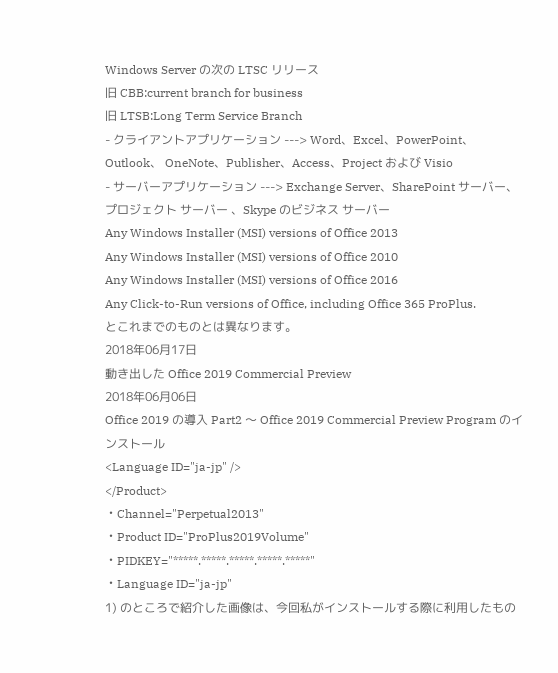Windows Server の次の LTSC リリース
旧 CBB:current branch for business
旧 LTSB:Long Term Service Branch
- クライアントアプリケーション ---> Word、Excel、PowerPoint、Outlook、 OneNote、Publisher、Access、Project および Visio
- サーバーアプリケーション ---> Exchange Server、SharePoint サーバー、プロジェクト サーバー 、Skype のビジネス サーバー
Any Windows Installer (MSI) versions of Office 2013
Any Windows Installer (MSI) versions of Office 2010
Any Windows Installer (MSI) versions of Office 2016
Any Click-to-Run versions of Office, including Office 365 ProPlus.
とこれまでのものとは異なります。
2018年06月17日
動き出した Office 2019 Commercial Preview
2018年06月06日
Office 2019 の導入 Part2 〜 Office 2019 Commercial Preview Program のインストール
<Language ID="ja-jp" />
</Product>
・Channel="Perpetual2013"
・Product ID="ProPlus2019Volume"
・PIDKEY="*****.*****.*****.*****.*****"
・Language ID="ja-jp"
1) のところで紹介した画像は、今回私がインストールする際に利用したもの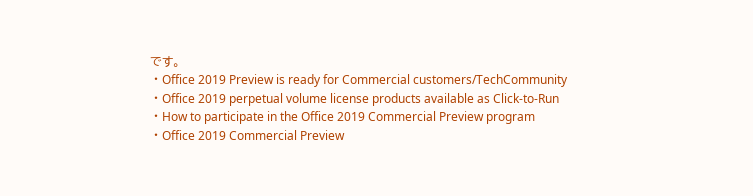です。
・Office 2019 Preview is ready for Commercial customers/TechCommunity
・Office 2019 perpetual volume license products available as Click-to-Run
・How to participate in the Office 2019 Commercial Preview program
・Office 2019 Commercial Preview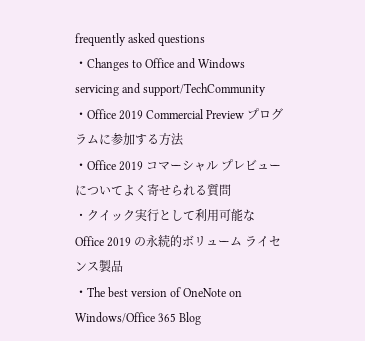frequently asked questions
・Changes to Office and Windows servicing and support/TechCommunity
・Office 2019 Commercial Preview プログラムに参加する方法
・Office 2019 コマーシャル プレビューについてよく寄せられる質問
・クイック実行として利用可能な Office 2019 の永続的ボリューム ライセンス製品
・The best version of OneNote on Windows/Office 365 Blog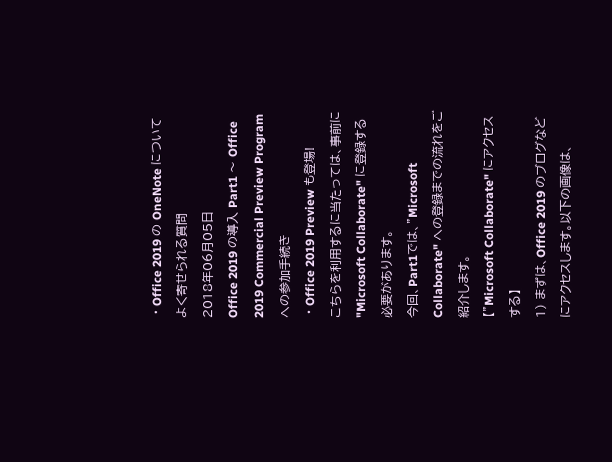・Office 2019 の OneNote についてよく寄せられる質問
2018年06月05日
Office 2019 の導入 Part1 〜 Office 2019 Commercial Preview Program への参加手続き
・Office 2019 Preview も登場!
こちらを利用するに当たっては、事前に "Microsoft Collaborate" に登録する必要があります。
今回、Part1では、"Microsoft Collaborate" への登録までの流れをご紹介します。
【"Microsoft Collaborate" にアクセスする】
1) まずは、Office 2019 のブログなどにアクセスします。以下の画像は、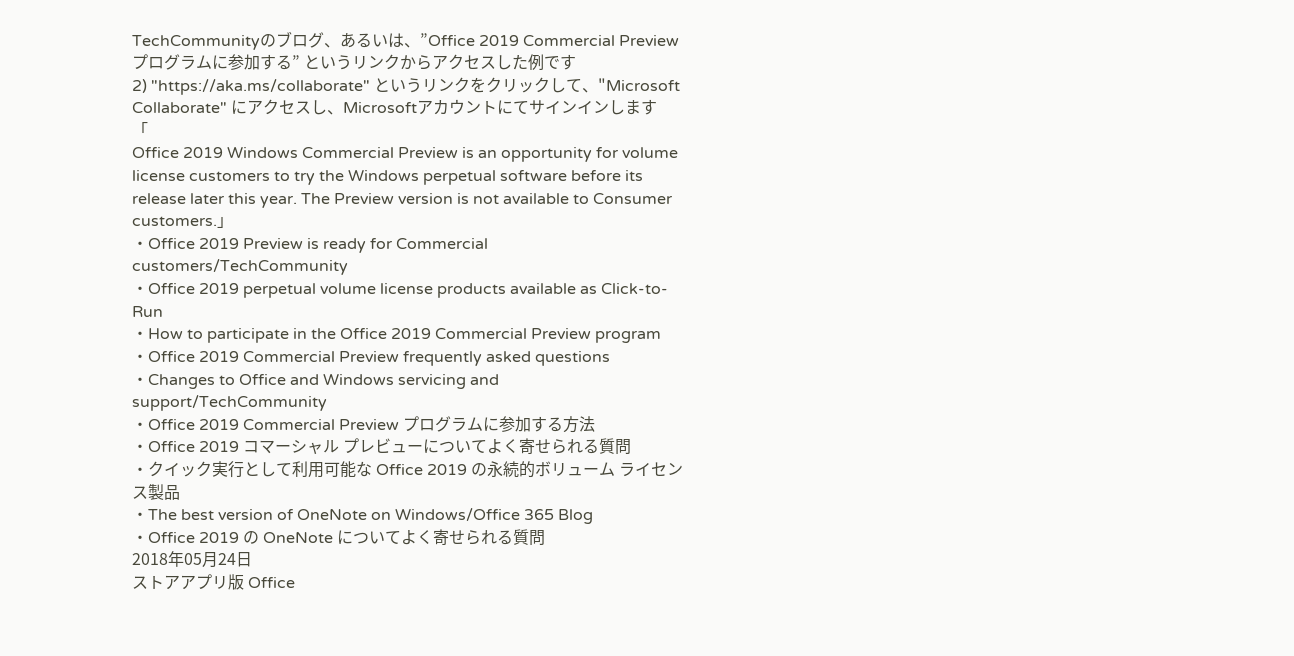TechCommunityのブログ、あるいは、”Office 2019 Commercial Preview プログラムに参加する” というリンクからアクセスした例です
2) "https://aka.ms/collaborate" というリンクをクリックして、"Microsoft Collaborate" にアクセスし、Microsoftアカウントにてサインインします
「
Office 2019 Windows Commercial Preview is an opportunity for volume license customers to try the Windows perpetual software before its release later this year. The Preview version is not available to Consumer customers.」
・Office 2019 Preview is ready for Commercial customers/TechCommunity
・Office 2019 perpetual volume license products available as Click-to-Run
・How to participate in the Office 2019 Commercial Preview program
・Office 2019 Commercial Preview frequently asked questions
・Changes to Office and Windows servicing and support/TechCommunity
・Office 2019 Commercial Preview プログラムに参加する方法
・Office 2019 コマーシャル プレビューについてよく寄せられる質問
・クイック実行として利用可能な Office 2019 の永続的ボリューム ライセンス製品
・The best version of OneNote on Windows/Office 365 Blog
・Office 2019 の OneNote についてよく寄せられる質問
2018年05月24日
ストアアプリ版 Office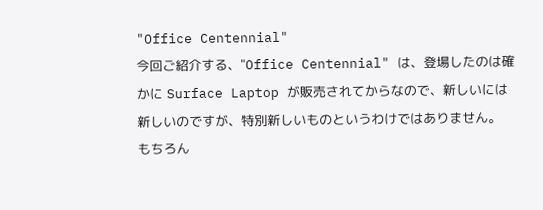"Office Centennial"
今回ご紹介する、"Office Centennial" は、登場したのは確かに Surface Laptop が販売されてからなので、新しいには新しいのですが、特別新しいものというわけではありません。
もちろん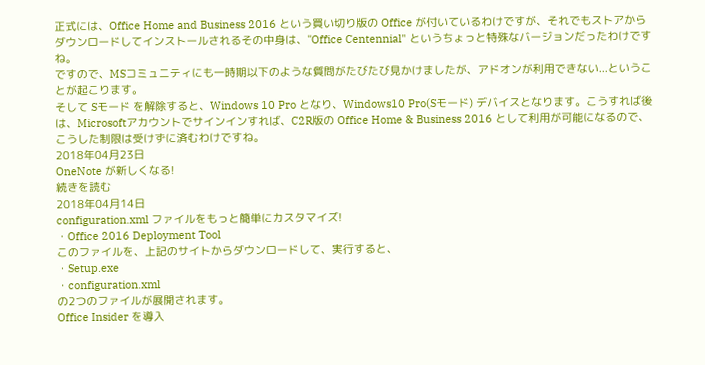正式には、Office Home and Business 2016 という買い切り版の Office が付いているわけですが、それでもストアからダウンロードしてインストールされるその中身は、"Office Centennial" というちょっと特殊なバージョンだったわけですね。
ですので、MSコミュニティにも一時期以下のような質問がたびたび見かけましたが、アドオンが利用できない...ということが起こります。
そして Sモード を解除すると、Windows 10 Pro となり、Windows10 Pro(Sモード) デバイスとなります。こうすれば後は、Microsoftアカウントでサインインすれば、C2R版の Office Home & Business 2016 として利用が可能になるので、こうした制限は受けずに済むわけですね。
2018年04月23日
OneNote が新しくなる!
続きを読む
2018年04月14日
configuration.xml ファイルをもっと簡単にカスタマイズ!
・Office 2016 Deployment Tool
このファイルを、上記のサイトからダウンロードして、実行すると、
・Setup.exe
・configuration.xml
の2つのファイルが展開されます。
Office Insider を導入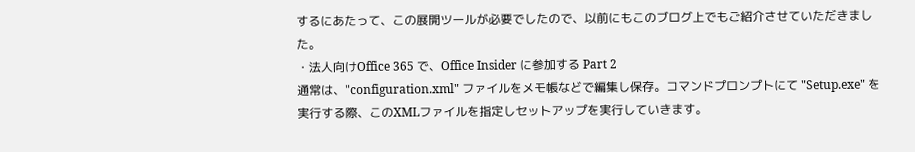するにあたって、この展開ツールが必要でしたので、以前にもこのブログ上でもご紹介させていただきました。
・法人向けOffice 365 で、Office Insider に参加する Part 2
通常は、"configuration.xml" ファイルをメモ帳などで編集し保存。コマンドプロンプトにて "Setup.exe" を実行する際、このXMLファイルを指定しセットアップを実行していきます。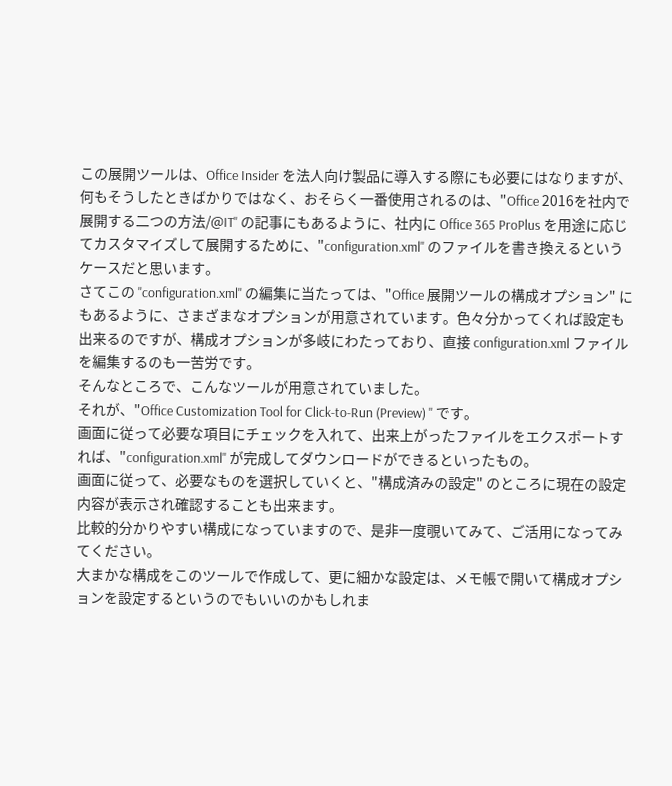この展開ツールは、Office Insider を法人向け製品に導入する際にも必要にはなりますが、何もそうしたときばかりではなく、おそらく一番使用されるのは、"Office 2016を社内で展開する二つの方法/@IT" の記事にもあるように、社内に Office 365 ProPlus を用途に応じてカスタマイズして展開するために、"configuration.xml" のファイルを書き換えるというケースだと思います。
さてこの "configuration.xml" の編集に当たっては、"Office 展開ツールの構成オプション" にもあるように、さまざまなオプションが用意されています。色々分かってくれば設定も出来るのですが、構成オプションが多岐にわたっており、直接 configuration.xml ファイルを編集するのも一苦労です。
そんなところで、こんなツールが用意されていました。
それが、"Office Customization Tool for Click-to-Run (Preview) " です。
画面に従って必要な項目にチェックを入れて、出来上がったファイルをエクスポートすれば、"configuration.xml" が完成してダウンロードができるといったもの。
画面に従って、必要なものを選択していくと、"構成済みの設定" のところに現在の設定内容が表示され確認することも出来ます。
比較的分かりやすい構成になっていますので、是非一度覗いてみて、ご活用になってみてください。
大まかな構成をこのツールで作成して、更に細かな設定は、メモ帳で開いて構成オプションを設定するというのでもいいのかもしれま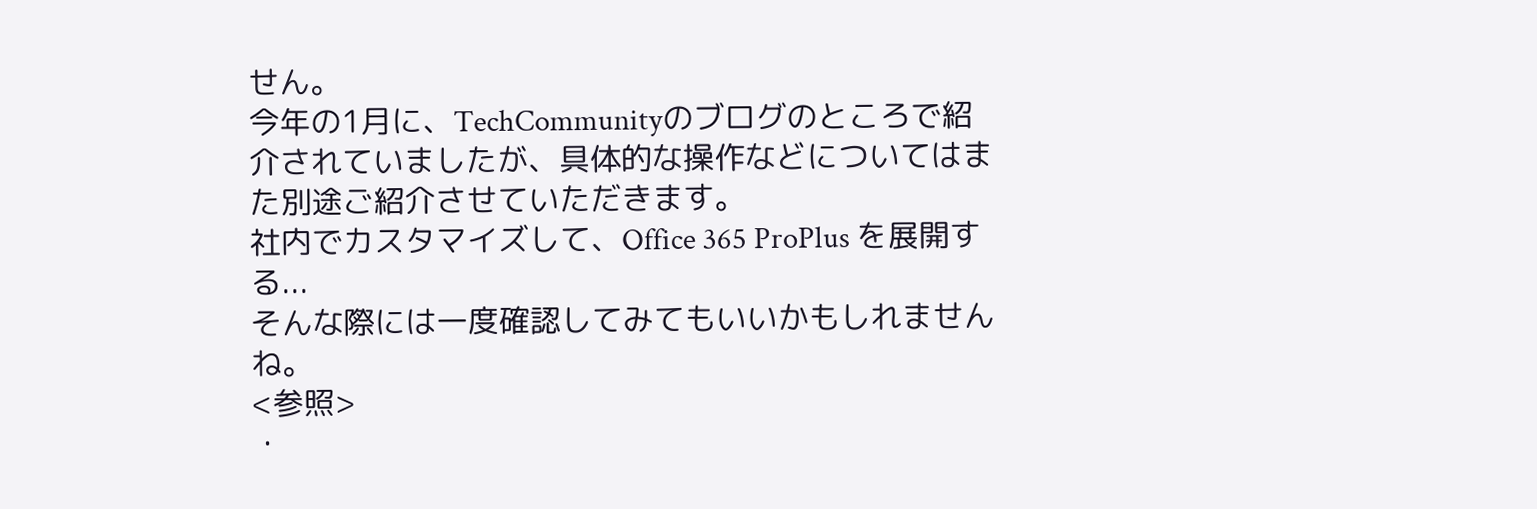せん。
今年の1月に、TechCommunityのブログのところで紹介されていましたが、具体的な操作などについてはまた別途ご紹介させていただきます。
社内でカスタマイズして、Office 365 ProPlus を展開する...
そんな際には一度確認してみてもいいかもしれませんね。
<参照>
・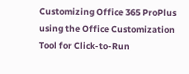Customizing Office 365 ProPlus using the Office Customization Tool for Click-to-Run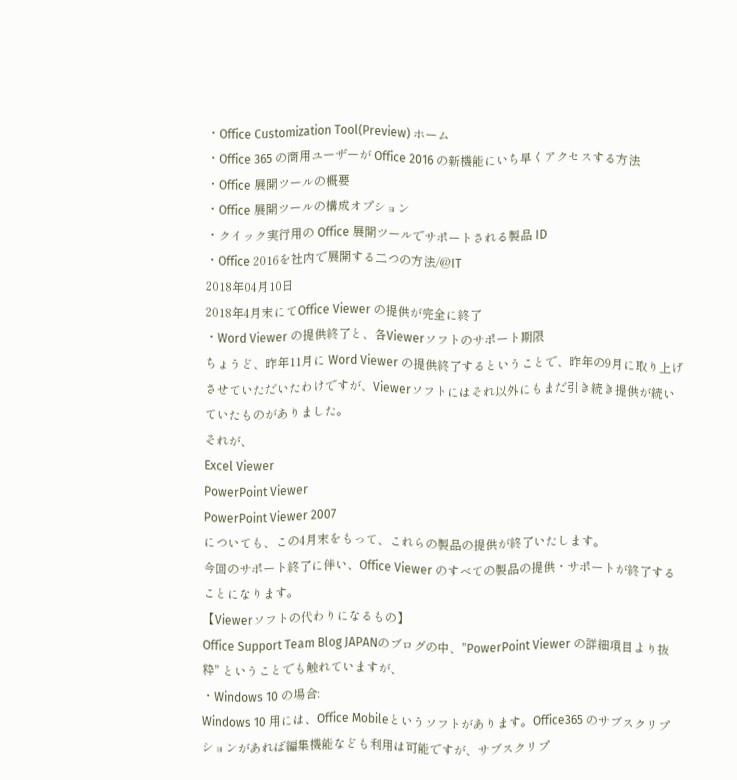・Office Customization Tool(Preview) ホーム
・Office 365 の商用ユーザーが Office 2016 の新機能にいち早くアクセスする方法
・Office 展開ツールの概要
・Office 展開ツールの構成オプション
・クイック実行用の Office 展開ツールでサポートされる製品 ID
・Office 2016を社内で展開する二つの方法/@IT
2018年04月10日
2018年4月末にてOffice Viewer の提供が完全に終了
・Word Viewer の提供終了と、各Viewerソフトのサポート期限
ちょうど、昨年11月に Word Viewer の提供終了するということで、昨年の9月に取り上げさせていただいたわけですが、Viewerソフトにはそれ以外にもまだ引き続き提供が続いていたものがありました。
それが、
Excel Viewer
PowerPoint Viewer
PowerPoint Viewer 2007
についても、この4月末をもって、これらの製品の提供が終了いたします。
今回のサポート終了に伴い、Office Viewer のすべての製品の提供・サポートが終了することになります。
【Viewerソフトの代わりになるもの】
Office Support Team Blog JAPANのブログの中、"PowerPoint Viewer の詳細項目より抜粋" ということでも触れていますが、
・Windows 10 の場合:
Windows 10 用には、Office Mobileというソフトがあります。Office365 のサブスクリプションがあれば編集機能なども利用は可能ですが、サブスクリプ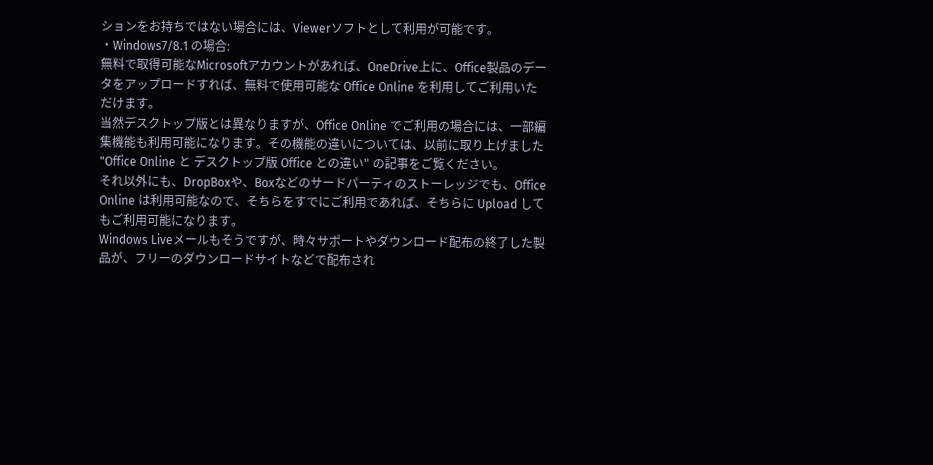ションをお持ちではない場合には、Viewerソフトとして利用が可能です。
・Windows7/8.1 の場合:
無料で取得可能なMicrosoftアカウントがあれば、OneDrive上に、Office製品のデータをアップロードすれば、無料で使用可能な Office Online を利用してご利用いただけます。
当然デスクトップ版とは異なりますが、Office Online でご利用の場合には、一部編集機能も利用可能になります。その機能の違いについては、以前に取り上げました "Office Online と デスクトップ版 Office との違い" の記事をご覧ください。
それ以外にも、DropBoxや、Boxなどのサードパーティのストーレッジでも、Office Online は利用可能なので、そちらをすでにご利用であれば、そちらに Upload してもご利用可能になります。
Windows Liveメールもそうですが、時々サポートやダウンロード配布の終了した製品が、フリーのダウンロードサイトなどで配布され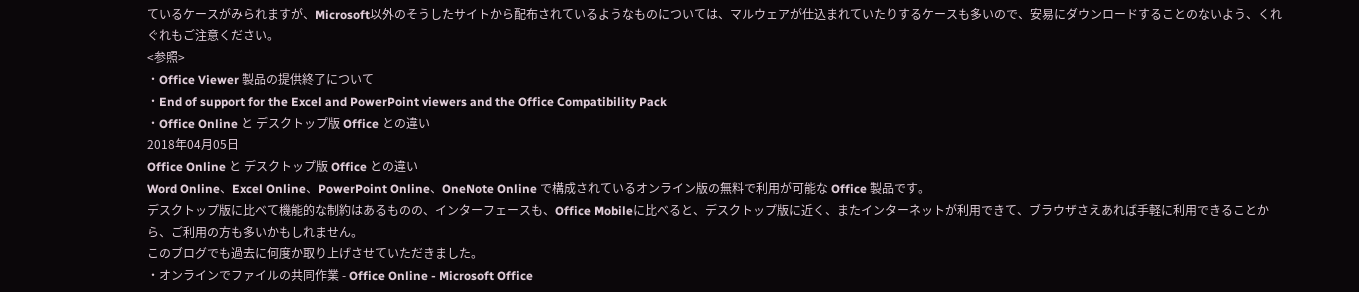ているケースがみられますが、Microsoft以外のそうしたサイトから配布されているようなものについては、マルウェアが仕込まれていたりするケースも多いので、安易にダウンロードすることのないよう、くれぐれもご注意ください。
<参照>
・Office Viewer 製品の提供終了について
・End of support for the Excel and PowerPoint viewers and the Office Compatibility Pack
・Office Online と デスクトップ版 Office との違い
2018年04月05日
Office Online と デスクトップ版 Office との違い
Word Online、Excel Online、PowerPoint Online、OneNote Online で構成されているオンライン版の無料で利用が可能な Office 製品です。
デスクトップ版に比べて機能的な制約はあるものの、インターフェースも、Office Mobileに比べると、デスクトップ版に近く、またインターネットが利用できて、ブラウザさえあれば手軽に利用できることから、ご利用の方も多いかもしれません。
このブログでも過去に何度か取り上げさせていただきました。
・オンラインでファイルの共同作業 - Office Online - Microsoft Office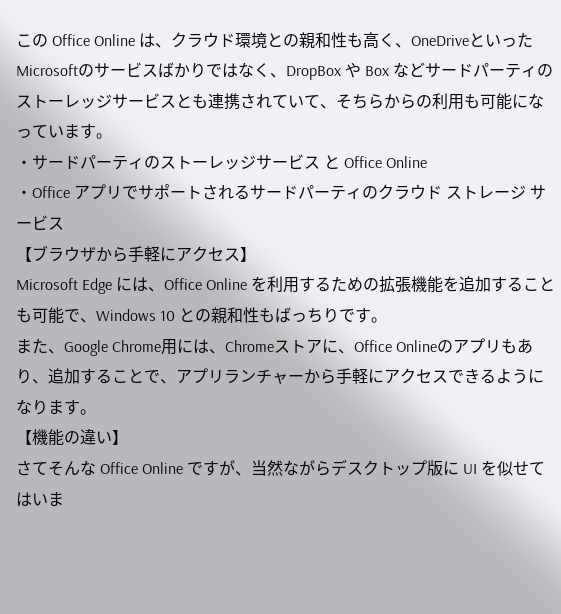この Office Online は、クラウド環境との親和性も高く、OneDriveといったMicrosoftのサービスばかりではなく、DropBox や Box などサードパーティのストーレッジサービスとも連携されていて、そちらからの利用も可能になっています。
・サードパーティのストーレッジサービス と Office Online
・Office アプリでサポートされるサードパーティのクラウド ストレージ サービス
【ブラウザから手軽にアクセス】
Microsoft Edge には、Office Online を利用するための拡張機能を追加することも可能で、Windows 10 との親和性もばっちりです。
また、Google Chrome用には、Chromeストアに、Office Onlineのアプリもあり、追加することで、アプリランチャーから手軽にアクセスできるようになります。
【機能の違い】
さてそんな Office Online ですが、当然ながらデスクトップ版に UI を似せてはいま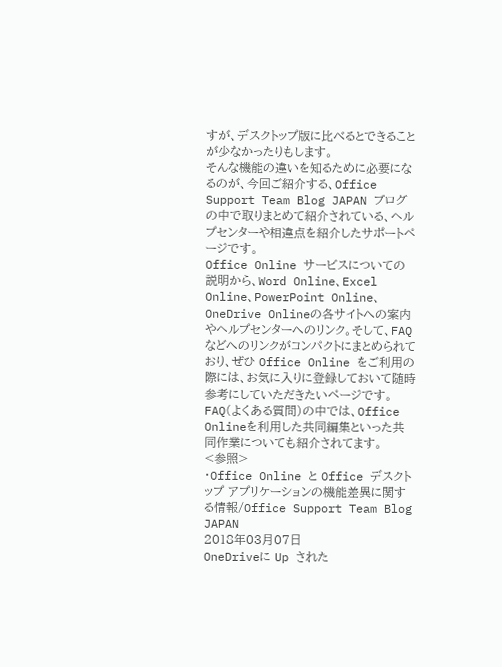すが、デスクトップ版に比べるとできることが少なかったりもします。
そんな機能の違いを知るために必要になるのが、今回ご紹介する、Office Support Team Blog JAPAN ブログの中で取りまとめて紹介されている、ヘルプセンターや相違点を紹介したサポートページです。
Office Online サービスについての説明から、Word Online、Excel Online、PowerPoint Online、OneDrive Onlineの各サイトへの案内やヘルプセンターへのリンク。そして、FAQなどへのリンクがコンパクトにまとめられており、ぜひ Office Online をご利用の際には、お気に入りに登録しておいて随時参考にしていただきたいページです。
FAQ(よくある質問)の中では、Office Onlineを利用した共同編集といった共同作業についても紹介されてます。
<参照>
・Office Online と Office デスクトップ アプリケーションの機能差異に関する情報/Office Support Team Blog JAPAN
2018年03月07日
OneDriveに Up された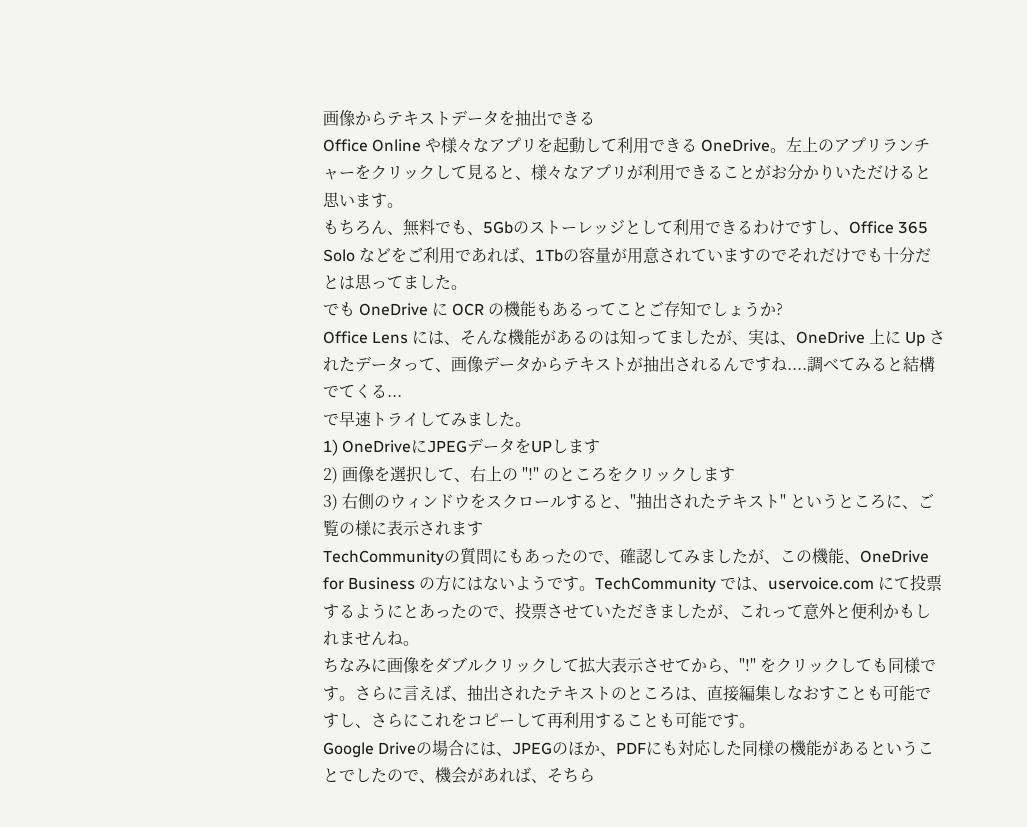画像からテキストデータを抽出できる
Office Online や様々なアプリを起動して利用できる OneDrive。左上のアプリランチャーをクリックして見ると、様々なアプリが利用できることがお分かりいただけると思います。
もちろん、無料でも、5Gbのストーレッジとして利用できるわけですし、Office 365 Solo などをご利用であれば、1Tbの容量が用意されていますのでそれだけでも十分だとは思ってました。
でも OneDrive に OCR の機能もあるってことご存知でしょうか?
Office Lens には、そんな機能があるのは知ってましたが、実は、OneDrive 上に Up されたデータって、画像データからテキストが抽出されるんですね....調べてみると結構でてくる...
で早速トライしてみました。
1) OneDriveにJPEGデータをUPします
2) 画像を選択して、右上の "!" のところをクリックします
3) 右側のウィンドウをスクロールすると、"抽出されたテキスト" というところに、ご覧の様に表示されます
TechCommunityの質問にもあったので、確認してみましたが、この機能、OneDrive for Business の方にはないようです。TechCommunity では、uservoice.com にて投票するようにとあったので、投票させていただきましたが、これって意外と便利かもしれませんね。
ちなみに画像をダブルクリックして拡大表示させてから、"!" をクリックしても同様です。さらに言えば、抽出されたテキストのところは、直接編集しなおすことも可能ですし、さらにこれをコピーして再利用することも可能です。
Google Driveの場合には、JPEGのほか、PDFにも対応した同様の機能があるということでしたので、機会があれば、そちら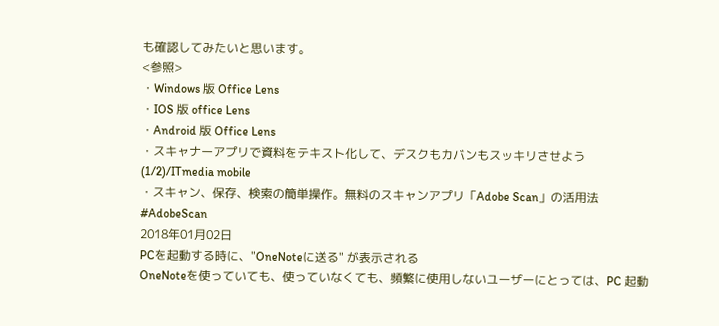も確認してみたいと思います。
<参照>
・Windows 版 Office Lens
・IOS 版 office Lens
・Android 版 Office Lens
・スキャナーアプリで資料をテキスト化して、デスクもカバンもスッキリさせよう (1/2)/ITmedia mobile
・スキャン、保存、検索の簡単操作。無料のスキャンアプリ「Adobe Scan」の活用法 #AdobeScan
2018年01月02日
PCを起動する時に、"OneNoteに送る" が表示される
OneNoteを使っていても、使っていなくても、頻繁に使用しないユーザーにとっては、PC 起動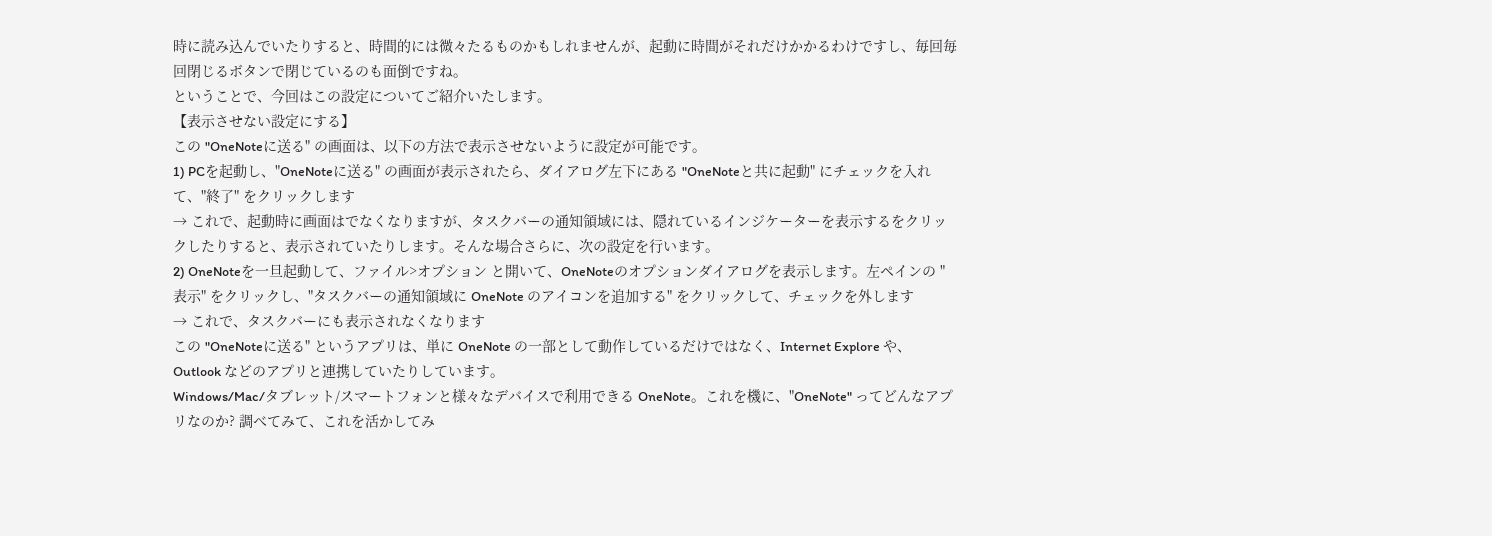時に読み込んでいたりすると、時間的には微々たるものかもしれませんが、起動に時間がそれだけかかるわけですし、毎回毎回閉じるボタンで閉じているのも面倒ですね。
ということで、今回はこの設定についてご紹介いたします。
【表示させない設定にする】
この "OneNoteに送る" の画面は、以下の方法で表示させないように設定が可能です。
1) PCを起動し、"OneNoteに送る" の画面が表示されたら、ダイアログ左下にある "OneNoteと共に起動" にチェックを入れて、"終了" をクリックします
→ これで、起動時に画面はでなくなりますが、タスクバーの通知領域には、隠れているインジケーターを表示するをクリックしたりすると、表示されていたりします。そんな場合さらに、次の設定を行います。
2) OneNoteを一旦起動して、ファイル>オプション と開いて、OneNoteのオプションダイアログを表示します。左ペインの "表示" をクリックし、"タスクバーの通知領域に OneNote のアイコンを追加する" をクリックして、チェックを外します
→ これで、タスクバーにも表示されなくなります
この "OneNoteに送る" というアプリは、単に OneNote の一部として動作しているだけではなく、Internet Explore や、Outlook などのアプリと連携していたりしています。
Windows/Mac/タブレット/スマートフォンと様々なデバイスで利用できる OneNote。これを機に、"OneNote" ってどんなアプリなのか? 調べてみて、これを活かしてみ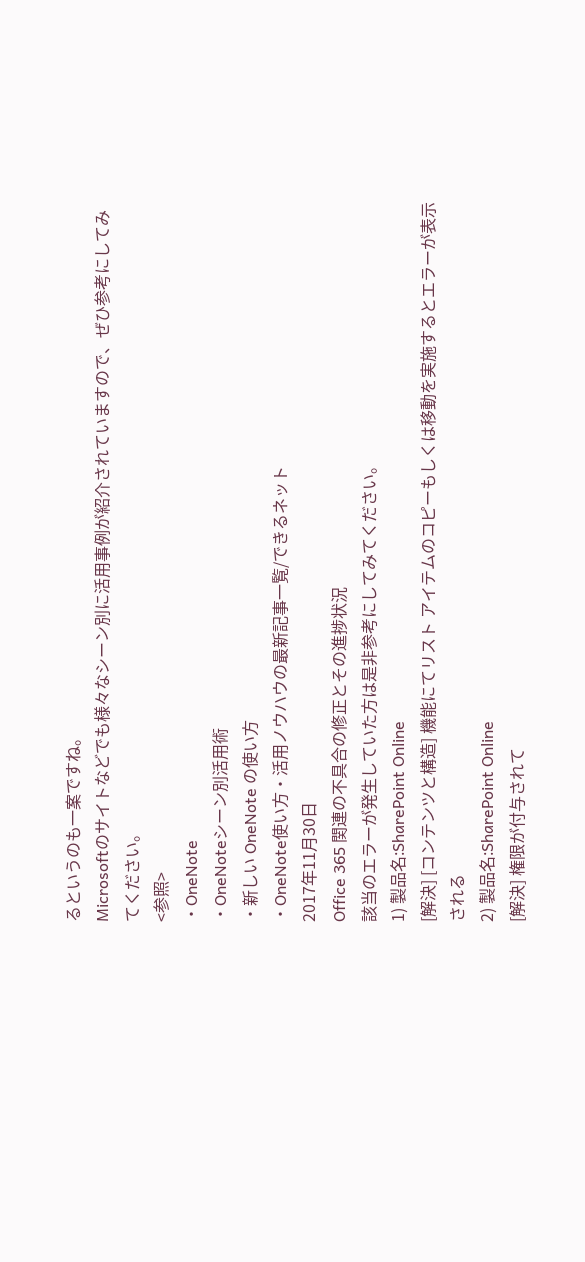るというのも一案ですね。
Microsoftのサイトなどでも様々なシーン別に活用事例が紹介されていますので、ぜひ参考にしてみてください。
<参照>
・OneNote
・OneNoteシーン別活用術
・新しい OneNote の使い方
・OneNote使い方・活用ノウハウの最新記事一覧/できるネット
2017年11月30日
Office 365 関連の不具合の修正とその進捗状況
該当のエラーが発生していた方は是非参考にしてみてください。
1) 製品名:SharePoint Online
[解決] [コンテンツと構造] 機能にてリスト アイテムのコピーもしくは移動を実施するとエラーが表示される
2) 製品名:SharePoint Online
[解決] 権限が付与されて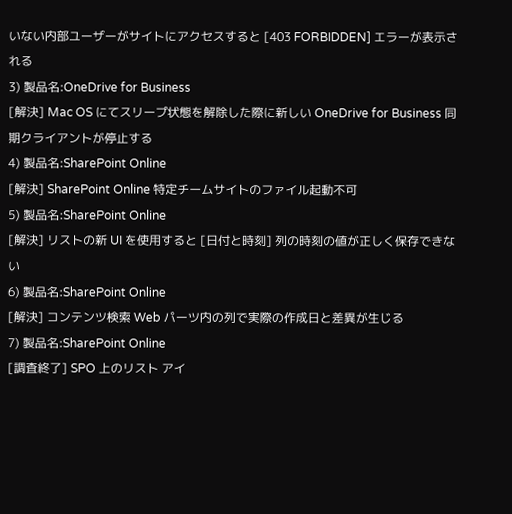いない内部ユーザーがサイトにアクセスすると [403 FORBIDDEN] エラーが表示される
3) 製品名:OneDrive for Business
[解決] Mac OS にてスリープ状態を解除した際に新しい OneDrive for Business 同期クライアントが停止する
4) 製品名:SharePoint Online
[解決] SharePoint Online 特定チームサイトのファイル起動不可
5) 製品名:SharePoint Online
[解決] リストの新 UI を使用すると [日付と時刻] 列の時刻の値が正しく保存できない
6) 製品名:SharePoint Online
[解決] コンテンツ検索 Web パーツ内の列で実際の作成日と差異が生じる
7) 製品名:SharePoint Online
[調査終了] SPO 上のリスト アイ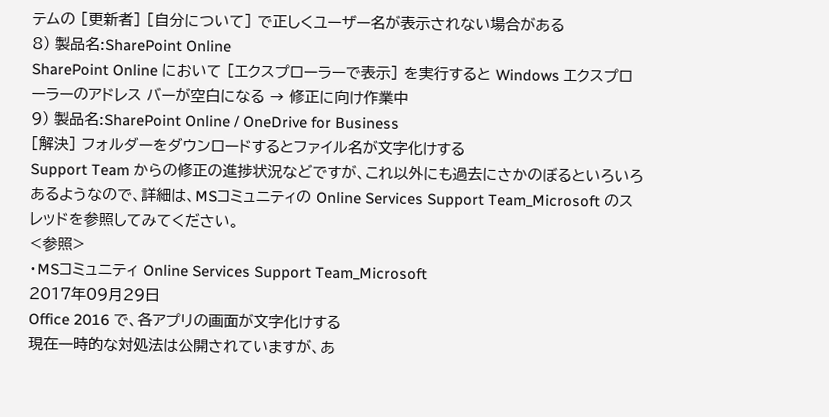テムの [更新者] [自分について] で正しくユーザー名が表示されない場合がある
8) 製品名:SharePoint Online
SharePoint Online において [エクスプローラーで表示] を実行すると Windows エクスプローラーのアドレス バーが空白になる → 修正に向け作業中
9) 製品名:SharePoint Online / OneDrive for Business
[解決] フォルダーをダウンロードするとファイル名が文字化けする
Support Team からの修正の進捗状況などですが、これ以外にも過去にさかのぼるといろいろあるようなので、詳細は、MSコミュニティの Online Services Support Team_Microsoft のスレッドを参照してみてください。
<参照>
・MSコミュニティ Online Services Support Team_Microsoft
2017年09月29日
Office 2016 で、各アプリの画面が文字化けする
現在一時的な対処法は公開されていますが、あ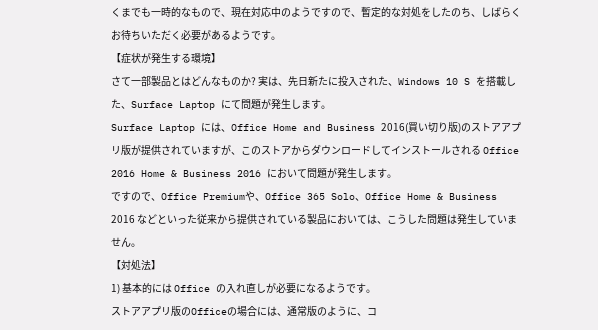くまでも一時的なもので、現在対応中のようですので、暫定的な対処をしたのち、しばらくお待ちいただく必要があるようです。
【症状が発生する環境】
さて一部製品とはどんなものか? 実は、先日新たに投入された、Windows 10 S を搭載した、Surface Laptop にて問題が発生します。
Surface Laptop には、Office Home and Business 2016(買い切り版)のストアアプリ版が提供されていますが、このストアからダウンロードしてインストールされる Office 2016 Home & Business 2016 において問題が発生します。
ですので、Office Premiumや、Office 365 Solo、Office Home & Business 2016 などといった従来から提供されている製品においては、こうした問題は発生していません。
【対処法】
1) 基本的には Office の入れ直しが必要になるようです。
ストアアプリ版のOfficeの場合には、通常版のように、コ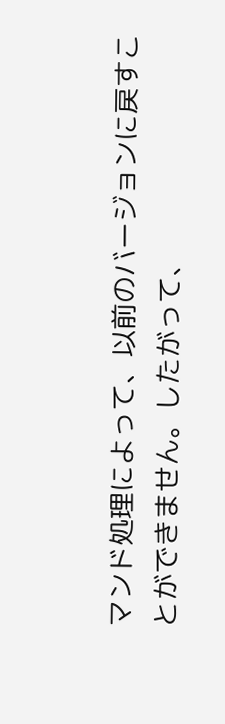マンド処理によって、以前のバージョンに戻すことができません。したがって、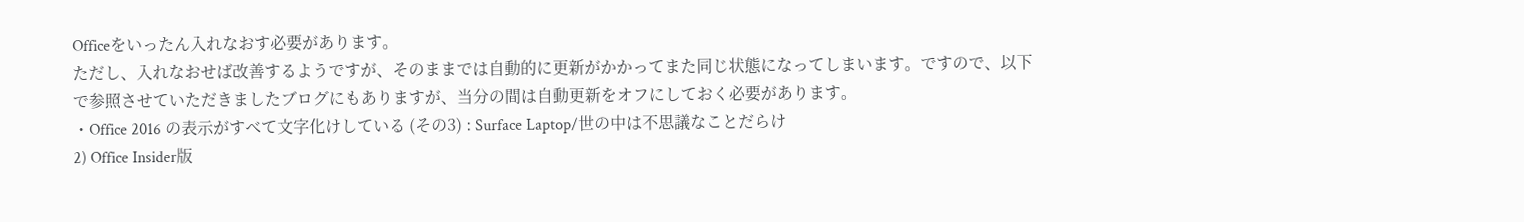Officeをいったん入れなおす必要があります。
ただし、入れなおせば改善するようですが、そのままでは自動的に更新がかかってまた同じ状態になってしまいます。ですので、以下で参照させていただきましたブログにもありますが、当分の間は自動更新をオフにしておく必要があります。
・Office 2016 の表示がすべて文字化けしている (その3) : Surface Laptop/世の中は不思議なことだらけ
2) Office Insider版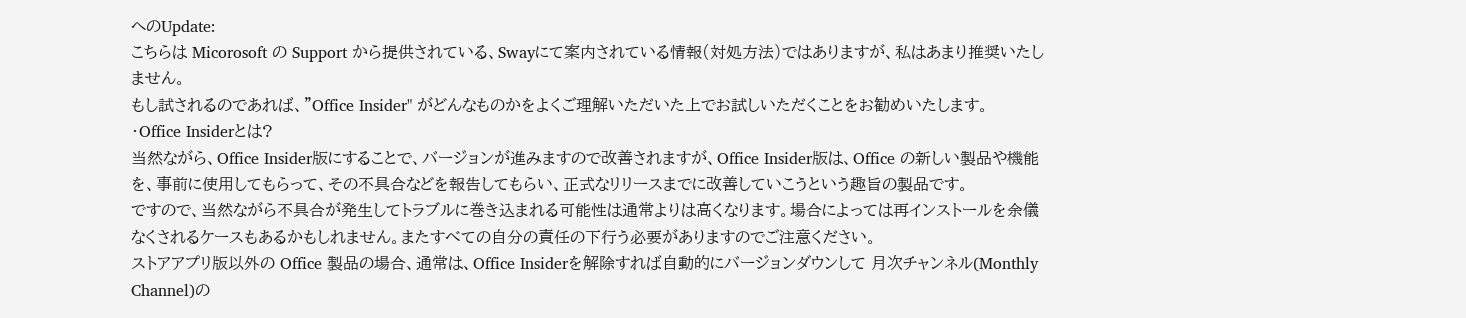へのUpdate:
こちらは Micorosoft の Support から提供されている、Swayにて案内されている情報(対処方法)ではありますが、私はあまり推奨いたしません。
もし試されるのであれば、"Office Insider" がどんなものかをよくご理解いただいた上でお試しいただくことをお勧めいたします。
・Office Insiderとは?
当然ながら、Office Insider版にすることで、バージョンが進みますので改善されますが、Office Insider版は、Office の新しい製品や機能を、事前に使用してもらって、その不具合などを報告してもらい、正式なリリースまでに改善していこうという趣旨の製品です。
ですので、当然ながら不具合が発生してトラブルに巻き込まれる可能性は通常よりは高くなります。場合によっては再インストールを余儀なくされるケースもあるかもしれません。またすべての自分の責任の下行う必要がありますのでご注意ください。
ストアアプリ版以外の Office 製品の場合、通常は、Office Insiderを解除すれば自動的にバージョンダウンして 月次チャンネル(Monthly Channel)の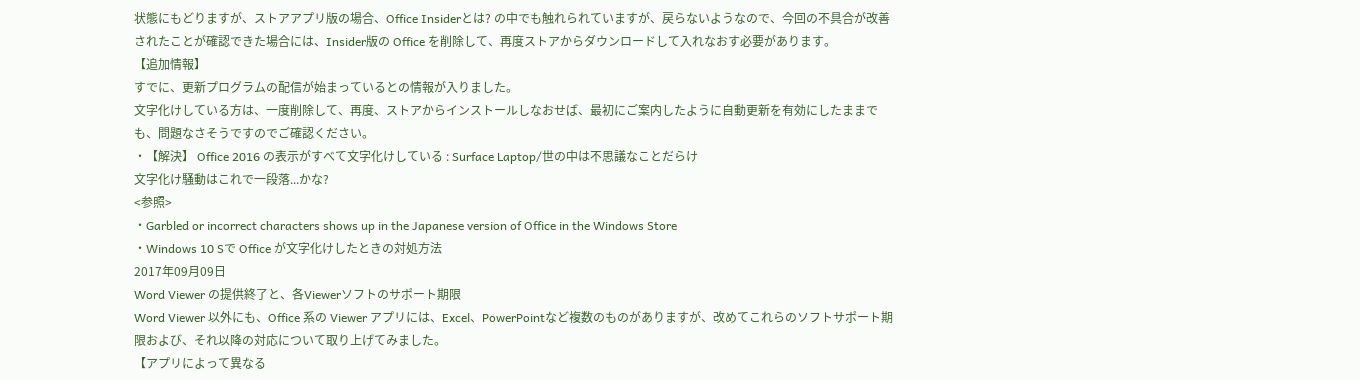状態にもどりますが、ストアアプリ版の場合、Office Insiderとは? の中でも触れられていますが、戻らないようなので、今回の不具合が改善されたことが確認できた場合には、Insider版の Office を削除して、再度ストアからダウンロードして入れなおす必要があります。
【追加情報】
すでに、更新プログラムの配信が始まっているとの情報が入りました。
文字化けしている方は、一度削除して、再度、ストアからインストールしなおせば、最初にご案内したように自動更新を有効にしたままでも、問題なさそうですのでご確認ください。
・【解決】 Office 2016 の表示がすべて文字化けしている : Surface Laptop/世の中は不思議なことだらけ
文字化け騒動はこれで一段落...かな?
<参照>
・Garbled or incorrect characters shows up in the Japanese version of Office in the Windows Store
・Windows 10 Sで Office が文字化けしたときの対処方法
2017年09月09日
Word Viewer の提供終了と、各Viewerソフトのサポート期限
Word Viewer 以外にも、Office 系の Viewer アプリには、Excel、PowerPointなど複数のものがありますが、改めてこれらのソフトサポート期限および、それ以降の対応について取り上げてみました。
【アプリによって異なる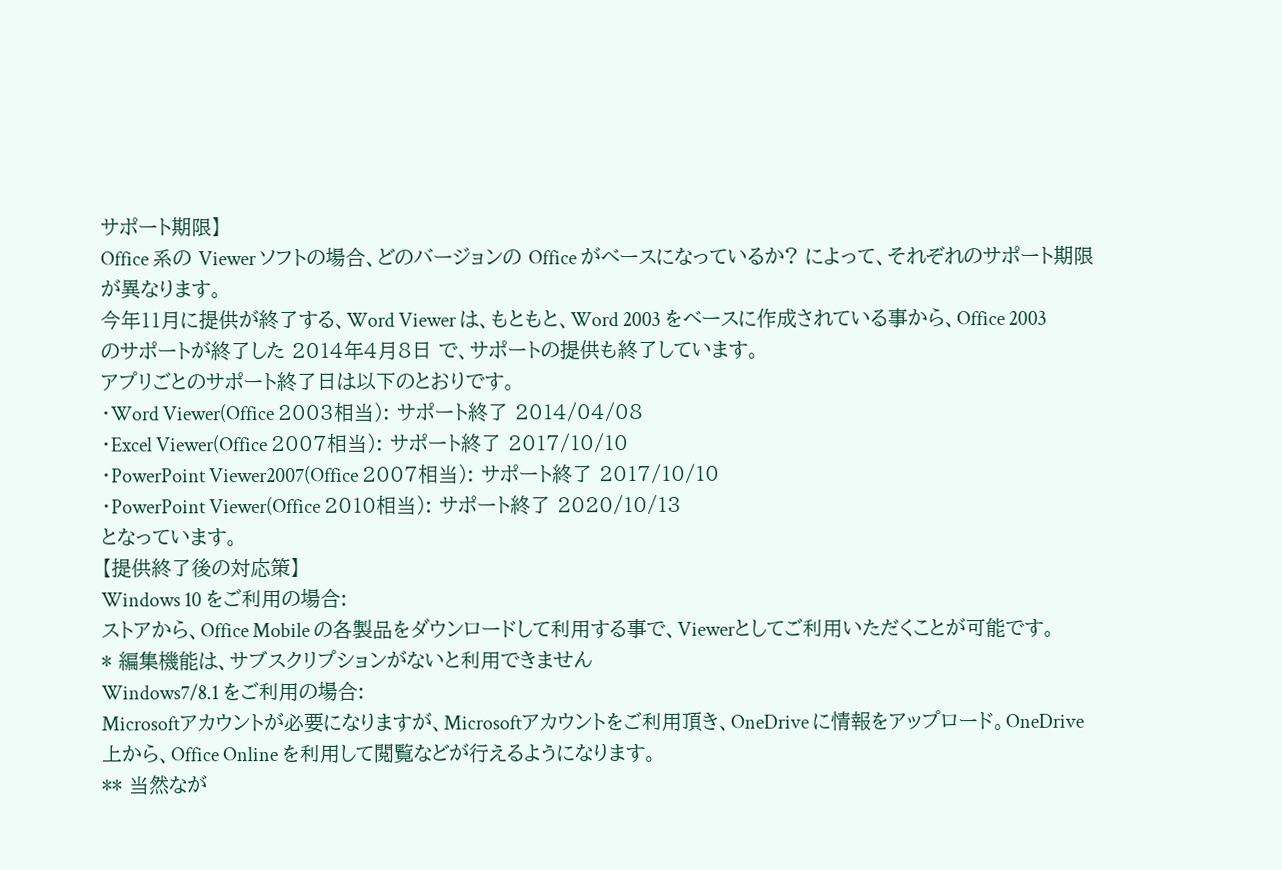サポート期限】
Office 系の Viewer ソフトの場合、どのバージョンの Office がベースになっているか? によって、それぞれのサポート期限が異なります。
今年11月に提供が終了する、Word Viewer は、もともと、Word 2003 をベースに作成されている事から、Office 2003 のサポートが終了した 2014年4月8日 で、サポートの提供も終了しています。
アプリごとのサポート終了日は以下のとおりです。
・Word Viewer(Office 2003相当): サポート終了 2014/04/08
・Excel Viewer(Office 2007相当): サポート終了 2017/10/10
・PowerPoint Viewer2007(Office 2007相当): サポート終了 2017/10/10
・PowerPoint Viewer(Office 2010相当): サポート終了 2020/10/13
となっています。
【提供終了後の対応策】
Windows 10 をご利用の場合:
ストアから、Office Mobile の各製品をダウンロードして利用する事で、Viewerとしてご利用いただくことが可能です。
* 編集機能は、サブスクリプションがないと利用できません
Windows7/8.1 をご利用の場合:
Microsoftアカウントが必要になりますが、Microsoftアカウントをご利用頂き、OneDrive に情報をアップロード。OneDrive 上から、Office Online を利用して閲覧などが行えるようになります。
** 当然なが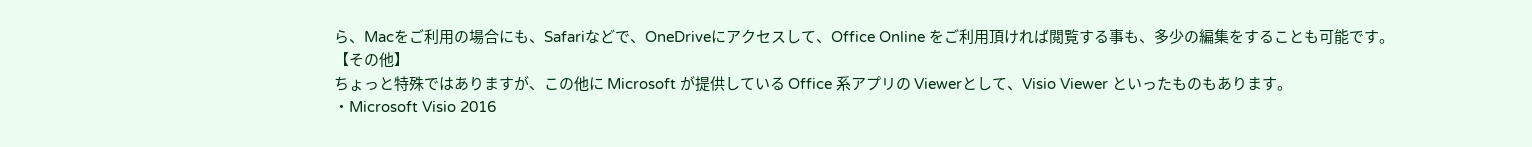ら、Macをご利用の場合にも、Safariなどで、OneDriveにアクセスして、Office Online をご利用頂ければ閲覧する事も、多少の編集をすることも可能です。
【その他】
ちょっと特殊ではありますが、この他に Microsoft が提供している Office 系アプリの Viewerとして、Visio Viewer といったものもあります。
・Microsoft Visio 2016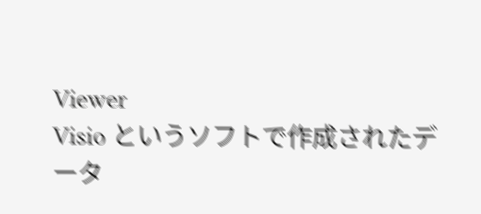Viewer
Visio というソフトで作成されたデータ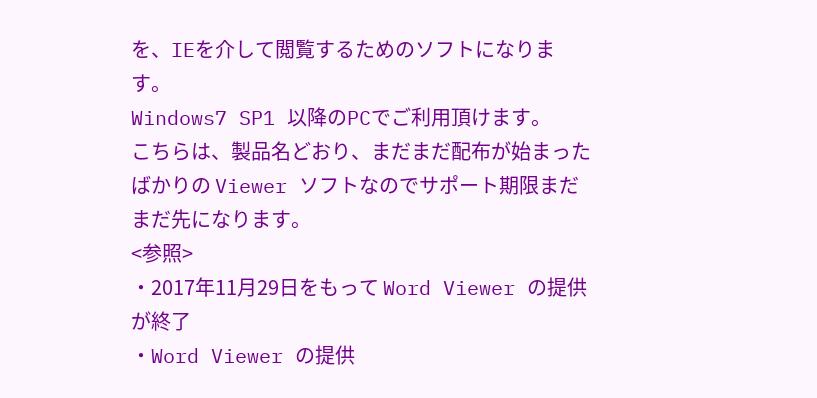を、IEを介して閲覧するためのソフトになります。
Windows7 SP1 以降のPCでご利用頂けます。
こちらは、製品名どおり、まだまだ配布が始まったばかりの Viewer ソフトなのでサポート期限まだまだ先になります。
<参照>
・2017年11月29日をもって Word Viewer の提供が終了
・Word Viewer の提供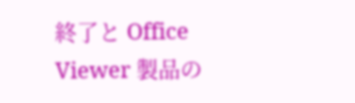終了と Office Viewer 製品の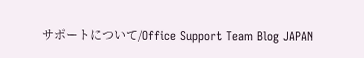サポートについて/Office Support Team Blog JAPAN